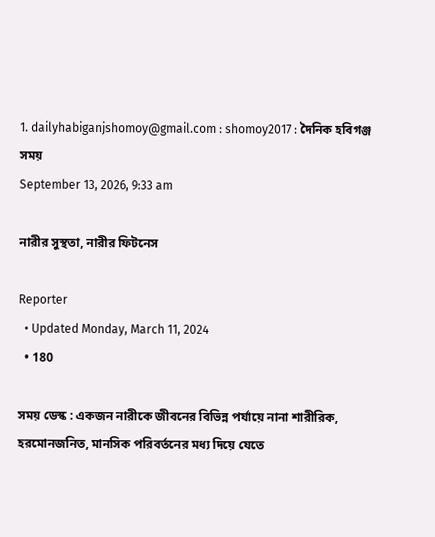1. dailyhabiganjshomoy@gmail.com : shomoy2017 : দৈনিক হবিগঞ্জ সময়
September 13, 2026, 9:33 am

নারীর সুস্থতা, নারীর ফিটনেস

Reporter
  • Updated Monday, March 11, 2024
  • 180

সময় ডেস্ক : একজন নারীকে জীবনের বিভিন্ন পর্যায়ে নানা শারীরিক, হরমোনজনিত, মানসিক পরিবর্তনের মধ্য দিয়ে যেতে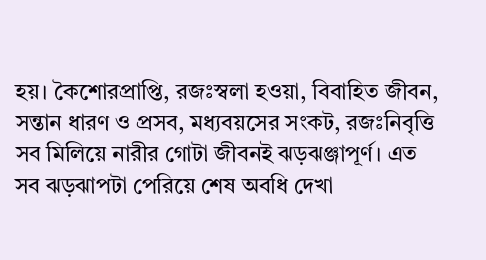হয়। কৈশোরপ্রাপ্তি, রজঃস্বলা হওয়া, বিবাহিত জীবন, সন্তান ধারণ ও প্রসব, মধ্যবয়সের সংকট, রজঃনিবৃত্তি সব মিলিয়ে নারীর গোটা জীবনই ঝড়ঝঞ্জাপূর্ণ। এত সব ঝড়ঝাপটা পেরিয়ে শেষ অবধি দেখা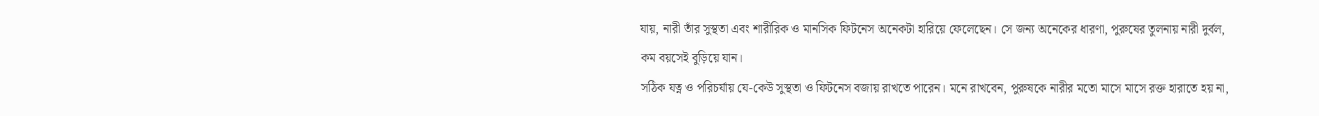যায়, নারী তাঁর সুস্থতা এবং শারীরিক ও মানসিক ফিটনেস অনেকটা হারিয়ে ফেলেছেন। সে জন্য অনেকের ধারণা, পুরুষের তুলনায় নারী দুর্বল, কম বয়সেই বুড়িয়ে যান।
সঠিক যত্ন ও পরিচর্যায় যে-কেউ সুস্থতা ও ফিটনেস বজায় রাখতে পারেন। মনে রাখবেন, পুরুষকে নারীর মতো মাসে মাসে রক্ত হারাতে হয় না,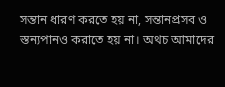সন্তান ধারণ করতে হয় না, সন্তানপ্রসব ও স্তন্যপানও করাতে হয় না। অথচ আমাদের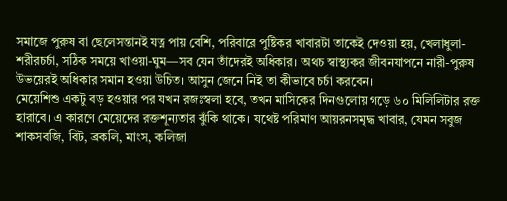সমাজে পুরুষ বা ছেলেসন্তানই যত্ন পায় বেশি, পরিবারে পুষ্টিকর খাবারটা তাকেই দেওয়া হয়, খেলাধুলা-শরীরচর্চা, সঠিক সময়ে খাওয়া-ঘুম—সব যেন তাঁদেরই অধিকার। অথচ স্বাস্থ্যকর জীবনযাপনে নারী-পুরুষ উভয়েরই অধিকার সমান হওয়া উচিত। আসুন জেনে নিই তা কীভাবে চর্চা করবেন।
মেয়েশিশু একটু বড় হওয়ার পর যখন রজঃস্বলা হবে, তখন মাসিকের দিনগুলোয় গড়ে ৬০ মিলিলিটার রক্ত হারাবে। এ কারণে মেয়েদের রক্তশূন্যতার ঝুঁকি থাকে। যথেষ্ট পরিমাণ আয়রনসমৃদ্ধ খাবার, যেমন সবুজ শাকসবজি, বিট, ব্রকলি, মাংস, কলিজা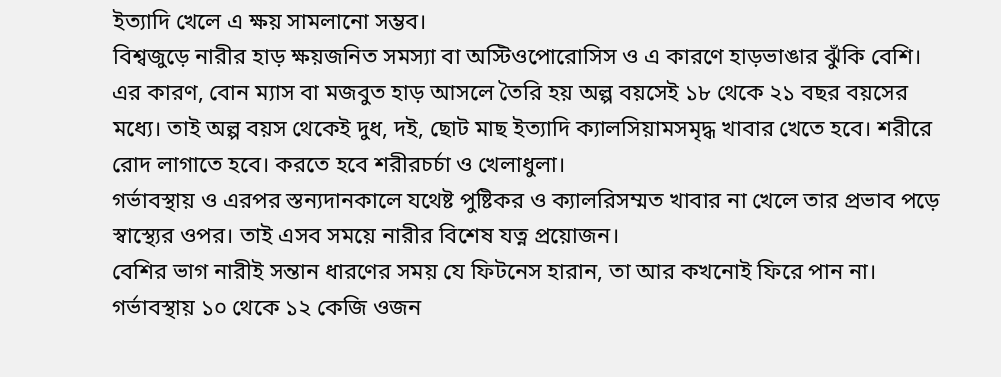ইত্যাদি খেলে এ ক্ষয় সামলানো সম্ভব।
বিশ্বজুড়ে নারীর হাড় ক্ষয়জনিত সমস্যা বা অস্টিওপোরোসিস ও এ কারণে হাড়ভাঙার ঝুঁকি বেশি। এর কারণ, বোন ম্যাস বা মজবুত হাড় আসলে তৈরি হয় অল্প বয়সেই ১৮ থেকে ২১ বছর বয়সের মধ্যে। তাই অল্প বয়স থেকেই দুধ, দই, ছোট মাছ ইত্যাদি ক্যালসিয়ামসমৃদ্ধ খাবার খেতে হবে। শরীরে রোদ লাগাতে হবে। করতে হবে শরীরচর্চা ও খেলাধুলা।
গর্ভাবস্থায় ও এরপর স্তন্যদানকালে যথেষ্ট পুষ্টিকর ও ক্যালরিসম্মত খাবার না খেলে তার প্রভাব পড়ে স্বাস্থ্যের ওপর। তাই এসব সময়ে নারীর বিশেষ যত্ন প্রয়োজন।
বেশির ভাগ নারীই সন্তান ধারণের সময় যে ফিটনেস হারান, তা আর কখনোই ফিরে পান না। গর্ভাবস্থায় ১০ থেকে ১২ কেজি ওজন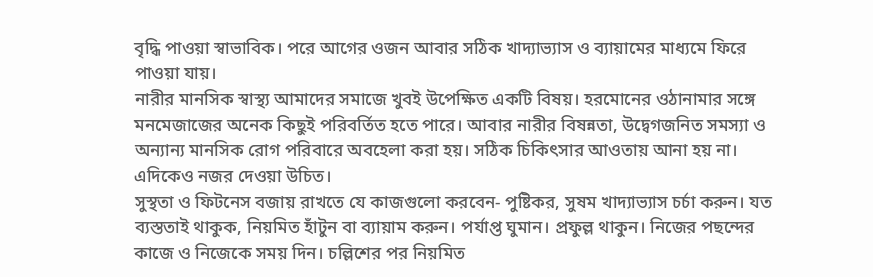বৃদ্ধি পাওয়া স্বাভাবিক। পরে আগের ওজন আবার সঠিক খাদ্যাভ্যাস ও ব্যায়ামের মাধ্যমে ফিরে পাওয়া যায়।
নারীর মানসিক স্বাস্থ্য আমাদের সমাজে খুবই উপেক্ষিত একটি বিষয়। হরমোনের ওঠানামার সঙ্গে মনমেজাজের অনেক কিছুই পরিবর্তিত হতে পারে। আবার নারীর বিষন্নতা, উদ্বেগজনিত সমস্যা ও অন্যান্য মানসিক রোগ পরিবারে অবহেলা করা হয়। সঠিক চিকিৎসার আওতায় আনা হয় না। এদিকেও নজর দেওয়া উচিত।
সুস্থতা ও ফিটনেস বজায় রাখতে যে কাজগুলো করবেন- পুষ্টিকর, সুষম খাদ্যাভ্যাস চর্চা করুন। যত ব্যস্ততাই থাকুক, নিয়মিত হাঁটুন বা ব্যায়াম করুন। পর্যাপ্ত ঘুমান। প্রফুল্ল থাকুন। নিজের পছন্দের কাজে ও নিজেকে সময় দিন। চল্লিশের পর নিয়মিত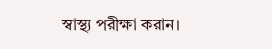স্বাস্থ্য পরীক্ষা করান।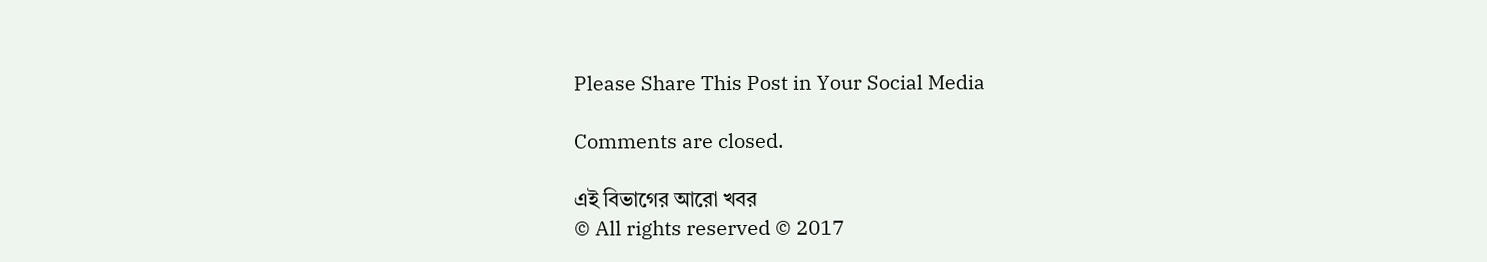Please Share This Post in Your Social Media

Comments are closed.

এই বিভাগের আরো খবর
© All rights reserved © 2017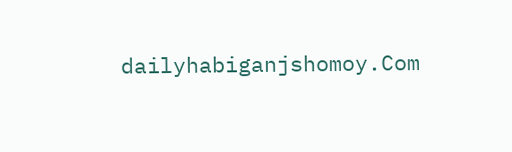dailyhabiganjshomoy.Com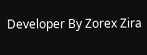Developer By Zorex Zira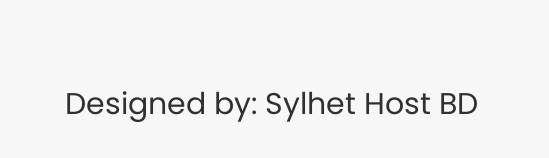Designed by: Sylhet Host BD